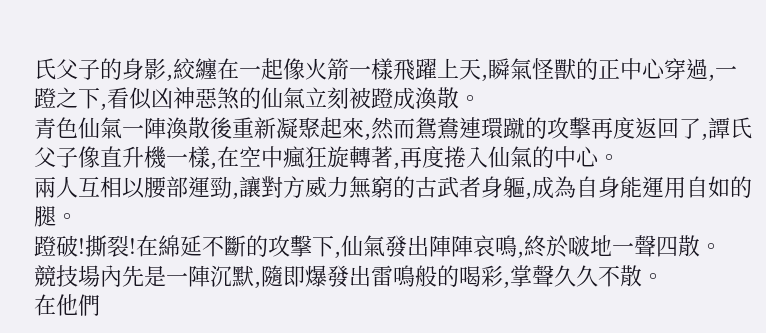氏父子的身影,絞纏在一起像火箭一樣飛躍上天,瞬氣怪獸的正中心穿過,一蹬之下,看似凶神惡煞的仙氣立刻被蹬成渙散。
青色仙氣一陣渙散後重新凝聚起來,然而鴛鴦連環蹴的攻擊再度返回了,譚氏父子像直升機一樣,在空中瘋狂旋轉著,再度捲入仙氣的中心。
兩人互相以腰部運勁,讓對方威力無窮的古武者身軀,成為自身能運用自如的腿。
蹬破!撕裂!在綿延不斷的攻擊下,仙氣發出陣陣哀鳴,終於啵地一聲四散。
競技場內先是一陣沉默,隨即爆發出雷鳴般的喝彩,掌聲久久不散。
在他們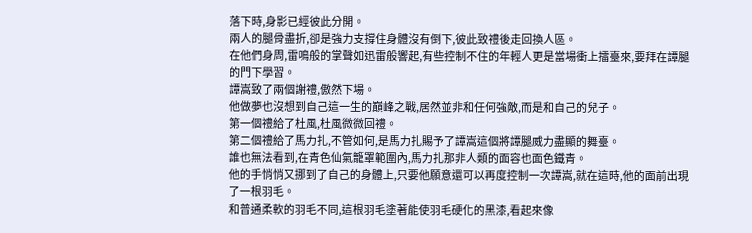落下時,身影已經彼此分開。
兩人的腿骨盡折,卻是強力支撐住身體沒有倒下,彼此致禮後走回換人區。
在他們身周,雷鳴般的掌聲如迅雷般響起,有些控制不住的年輕人更是當場衝上擂臺來,要拜在譚腿的門下學習。
譚嵩致了兩個謝禮,傲然下場。
他做夢也沒想到自己這一生的巔峰之戰,居然並非和任何強敵,而是和自己的兒子。
第一個禮給了杜風,杜風微微回禮。
第二個禮給了馬力扎,不管如何,是馬力扎賜予了譚嵩這個將譚腿威力盡顯的舞臺。
誰也無法看到,在青色仙氣籠罩範圍內,馬力扎那非人類的面容也面色鐵青。
他的手悄悄又挪到了自己的身體上,只要他願意還可以再度控制一次譚嵩,就在這時,他的面前出現了一根羽毛。
和普通柔軟的羽毛不同,這根羽毛塗著能使羽毛硬化的黑漆,看起來像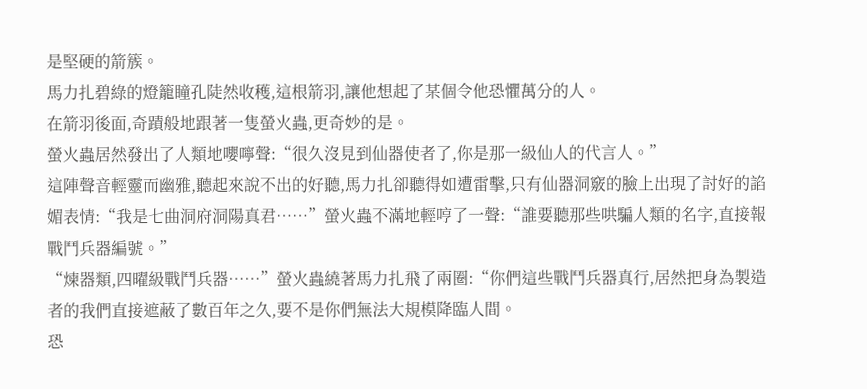是堅硬的箭簇。
馬力扎碧綠的燈籠瞳孔陡然收穫,這根箭羽,讓他想起了某個令他恐懼萬分的人。
在箭羽後面,奇蹟般地跟著一隻螢火蟲,更奇妙的是。
螢火蟲居然發出了人類地嚶嚀聲:“很久沒見到仙器使者了,你是那一級仙人的代言人。”
這陣聲音輕靈而幽雅,聽起來說不出的好聽,馬力扎卻聽得如遭雷擊,只有仙器洞竅的臉上出現了討好的諂媚表情:“我是七曲洞府洞陽真君……”螢火蟲不滿地輕哼了一聲:“誰要聽那些哄騙人類的名字,直接報戰鬥兵器編號。”
“煉器類,四曜級戰鬥兵器……”螢火蟲繞著馬力扎飛了兩圈:“你們這些戰鬥兵器真行,居然把身為製造者的我們直接遮蔽了數百年之久,要不是你們無法大規模降臨人間。
恐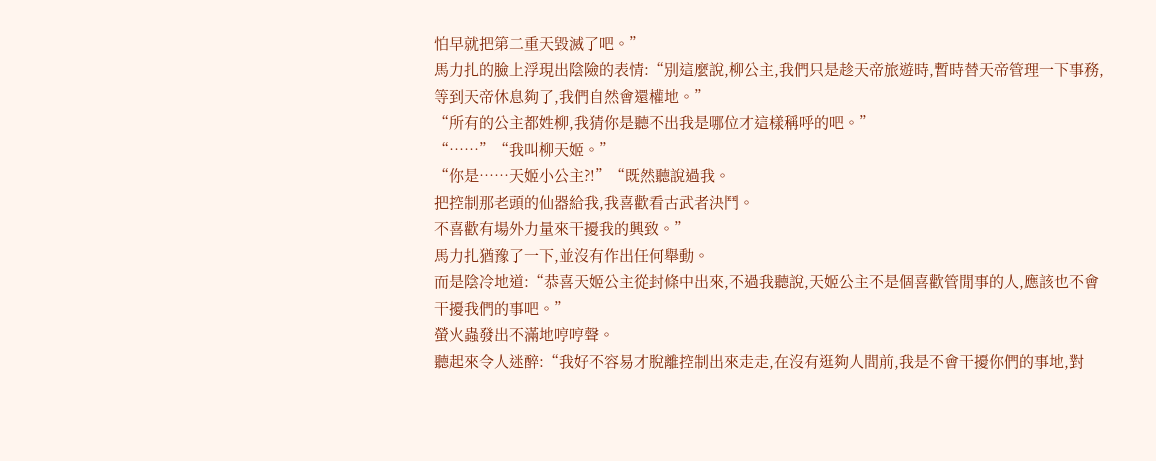怕早就把第二重天毀滅了吧。”
馬力扎的臉上浮現出陰險的表情:“別這麼說,柳公主,我們只是趁天帝旅遊時,暫時替天帝管理一下事務,等到天帝休息夠了,我們自然會還權地。”
“所有的公主都姓柳,我猜你是聽不出我是哪位才這樣稱呼的吧。”
“……”“我叫柳天姬。”
“你是……天姬小公主?!”“既然聽說過我。
把控制那老頭的仙器給我,我喜歡看古武者決鬥。
不喜歡有場外力量來干擾我的興致。”
馬力扎猶豫了一下,並沒有作出任何舉動。
而是陰冷地道:“恭喜天姬公主從封條中出來,不過我聽說,天姬公主不是個喜歡管閒事的人,應該也不會干擾我們的事吧。”
螢火蟲發出不滿地哼哼聲。
聽起來令人迷醉:“我好不容易才脫離控制出來走走,在沒有逛夠人間前,我是不會干擾你們的事地,對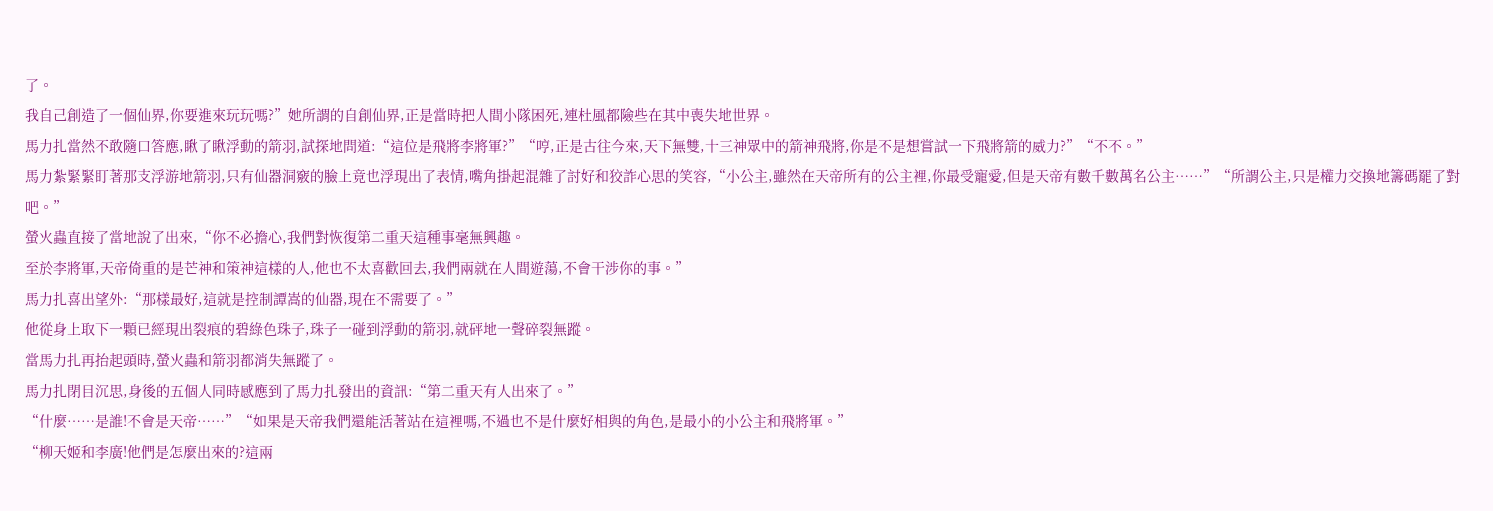了。
我自己創造了一個仙界,你要進來玩玩嗎?”她所謂的自創仙界,正是當時把人間小隊困死,連杜風都險些在其中喪失地世界。
馬力扎當然不敢隨口答應,瞅了瞅浮動的箭羽,試探地問道:“這位是飛將李將軍?”“哼,正是古往今來,天下無雙,十三神眾中的箭神飛將,你是不是想嘗試一下飛將箭的威力?”“不不。”
馬力紮緊緊盯著那支浮游地箭羽,只有仙器洞竅的臉上竟也浮現出了表情,嘴角掛起混雜了討好和狡詐心思的笑容,“小公主,雖然在天帝所有的公主裡,你最受寵愛,但是天帝有數千數萬名公主……”“所謂公主,只是權力交換地籌碼罷了對吧。”
螢火蟲直接了當地說了出來,“你不必擔心,我們對恢復第二重天這種事毫無興趣。
至於李將軍,天帝倚重的是芒神和策神這樣的人,他也不太喜歡回去,我們兩就在人間遊蕩,不會干涉你的事。”
馬力扎喜出望外:“那樣最好,這就是控制譚嵩的仙器,現在不需要了。”
他從身上取下一顆已經現出裂痕的碧綠色珠子,珠子一碰到浮動的箭羽,就砰地一聲碎裂無蹤。
當馬力扎再抬起頭時,螢火蟲和箭羽都消失無蹤了。
馬力扎閉目沉思,身後的五個人同時感應到了馬力扎發出的資訊:“第二重天有人出來了。”
“什麼……是誰!不會是天帝……”“如果是天帝我們還能活著站在這裡嗎,不過也不是什麼好相與的角色,是最小的小公主和飛將軍。”
“柳天姬和李廣!他們是怎麼出來的?這兩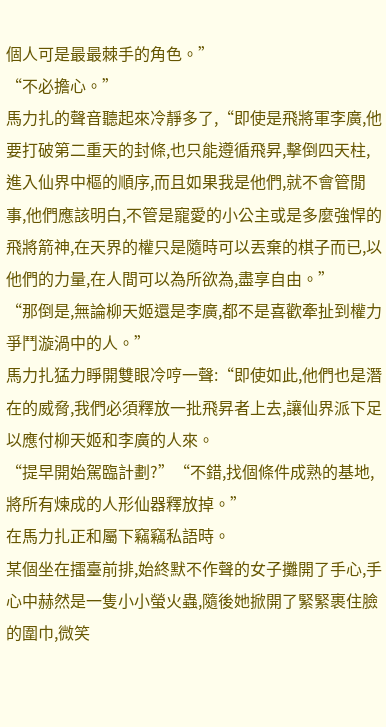個人可是最最棘手的角色。”
“不必擔心。”
馬力扎的聲音聽起來冷靜多了,“即使是飛將軍李廣,他要打破第二重天的封條,也只能遵循飛昇,擊倒四天柱,進入仙界中樞的順序,而且如果我是他們,就不會管閒事,他們應該明白,不管是寵愛的小公主或是多麼強悍的飛將箭神,在天界的權只是隨時可以丟棄的棋子而已,以他們的力量,在人間可以為所欲為,盡享自由。”
“那倒是,無論柳天姬還是李廣,都不是喜歡牽扯到權力爭鬥漩渦中的人。”
馬力扎猛力睜開雙眼冷哼一聲:“即使如此,他們也是潛在的威脅,我們必須釋放一批飛昇者上去,讓仙界派下足以應付柳天姬和李廣的人來。
“提早開始駕臨計劃?”“不錯,找個條件成熟的基地,將所有煉成的人形仙器釋放掉。”
在馬力扎正和屬下竊竊私語時。
某個坐在擂臺前排,始終默不作聲的女子攤開了手心,手心中赫然是一隻小小螢火蟲,隨後她掀開了緊緊裹住臉的圍巾,微笑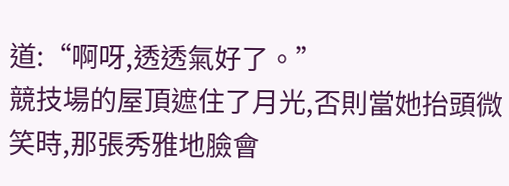道:“啊呀,透透氣好了。”
競技場的屋頂遮住了月光,否則當她抬頭微笑時,那張秀雅地臉會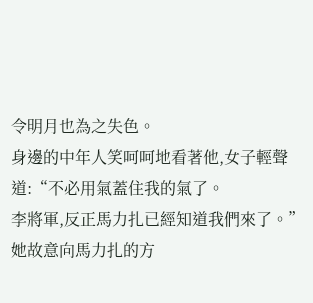令明月也為之失色。
身邊的中年人笑呵呵地看著他,女子輕聲道:“不必用氣蓋住我的氣了。
李將軍,反正馬力扎已經知道我們來了。”
她故意向馬力扎的方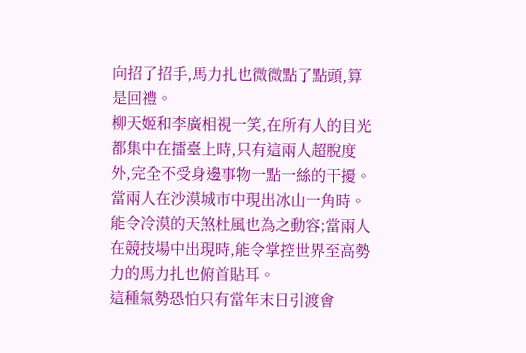向招了招手,馬力扎也微微點了點頭,算是回禮。
柳天姬和李廣相視一笑,在所有人的目光都集中在擂臺上時,只有這兩人超脫度外,完全不受身邊事物一點一絲的干擾。
當兩人在沙漠城市中現出冰山一角時。
能令冷漠的天煞杜風也為之動容;當兩人在競技場中出現時,能令掌控世界至高勢力的馬力扎也俯首貼耳。
這種氣勢恐怕只有當年末日引渡會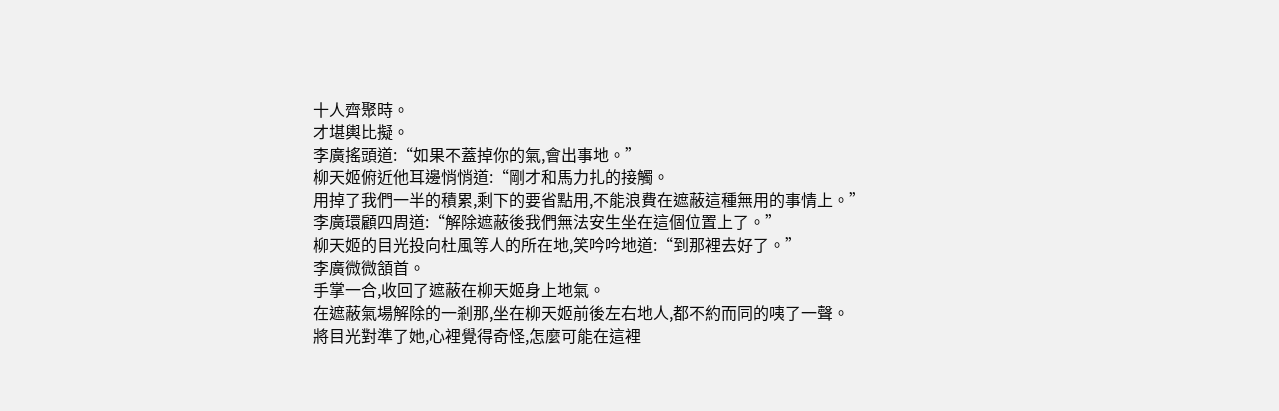十人齊聚時。
才堪輿比擬。
李廣搖頭道:“如果不蓋掉你的氣,會出事地。”
柳天姬俯近他耳邊悄悄道:“剛才和馬力扎的接觸。
用掉了我們一半的積累,剩下的要省點用,不能浪費在遮蔽這種無用的事情上。”
李廣環顧四周道:“解除遮蔽後我們無法安生坐在這個位置上了。”
柳天姬的目光投向杜風等人的所在地,笑吟吟地道:“到那裡去好了。”
李廣微微頷首。
手掌一合,收回了遮蔽在柳天姬身上地氣。
在遮蔽氣場解除的一剎那,坐在柳天姬前後左右地人,都不約而同的咦了一聲。
將目光對準了她,心裡覺得奇怪,怎麼可能在這裡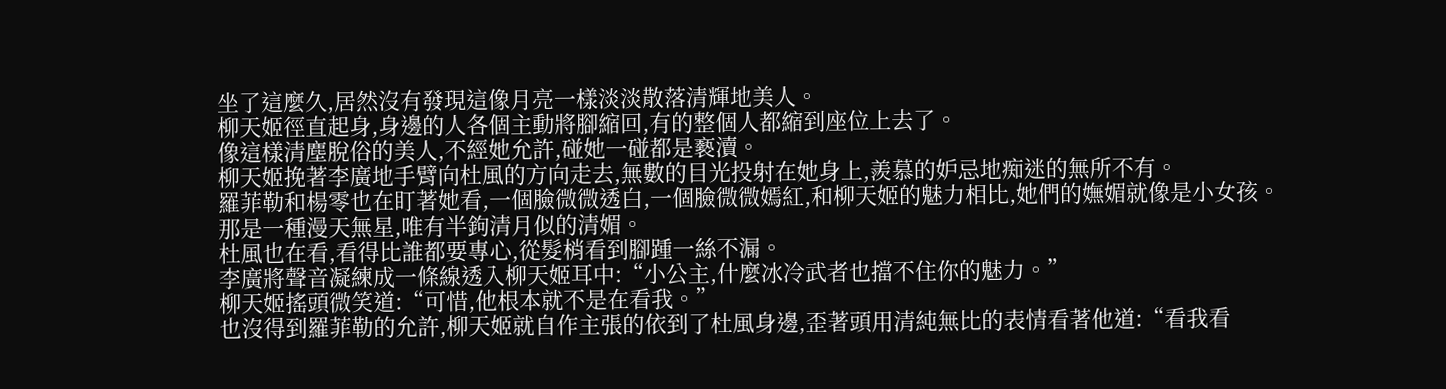坐了這麼久,居然沒有發現這像月亮一樣淡淡散落清輝地美人。
柳天姬徑直起身,身邊的人各個主動將腳縮回,有的整個人都縮到座位上去了。
像這樣清塵脫俗的美人,不經她允許,碰她一碰都是褻瀆。
柳天姬挽著李廣地手臂向杜風的方向走去,無數的目光投射在她身上,羨慕的妒忌地痴迷的無所不有。
羅菲勒和楊零也在盯著她看,一個臉微微透白,一個臉微微嫣紅,和柳天姬的魅力相比,她們的嫵媚就像是小女孩。
那是一種漫天無星,唯有半鉤清月似的清媚。
杜風也在看,看得比誰都要專心,從髮梢看到腳踵一絲不漏。
李廣將聲音凝練成一條線透入柳天姬耳中:“小公主,什麼冰冷武者也擋不住你的魅力。”
柳天姬搖頭微笑道:“可惜,他根本就不是在看我。”
也沒得到羅菲勒的允許,柳天姬就自作主張的依到了杜風身邊,歪著頭用清純無比的表情看著他道:“看我看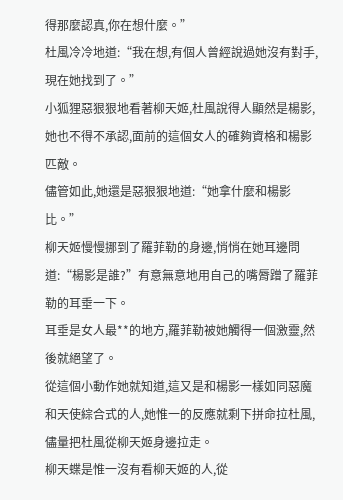得那麼認真,你在想什麼。”
杜風冷冷地道:“我在想,有個人曾經說過她沒有對手,現在她找到了。”
小狐狸惡狠狠地看著柳天姬,杜風說得人顯然是楊影,她也不得不承認,面前的這個女人的確夠資格和楊影匹敵。
儘管如此,她還是惡狠狠地道:“她拿什麼和楊影比。”
柳天姬慢慢挪到了羅菲勒的身邊,悄悄在她耳邊問道:“楊影是誰?”有意無意地用自己的嘴脣蹭了羅菲勒的耳垂一下。
耳垂是女人最**的地方,羅菲勒被她觸得一個激靈,然後就絕望了。
從這個小動作她就知道,這又是和楊影一樣如同惡魔和天使綜合式的人,她惟一的反應就剩下拼命拉杜風,儘量把杜風從柳天姬身邊拉走。
柳天蝶是惟一沒有看柳天姬的人,從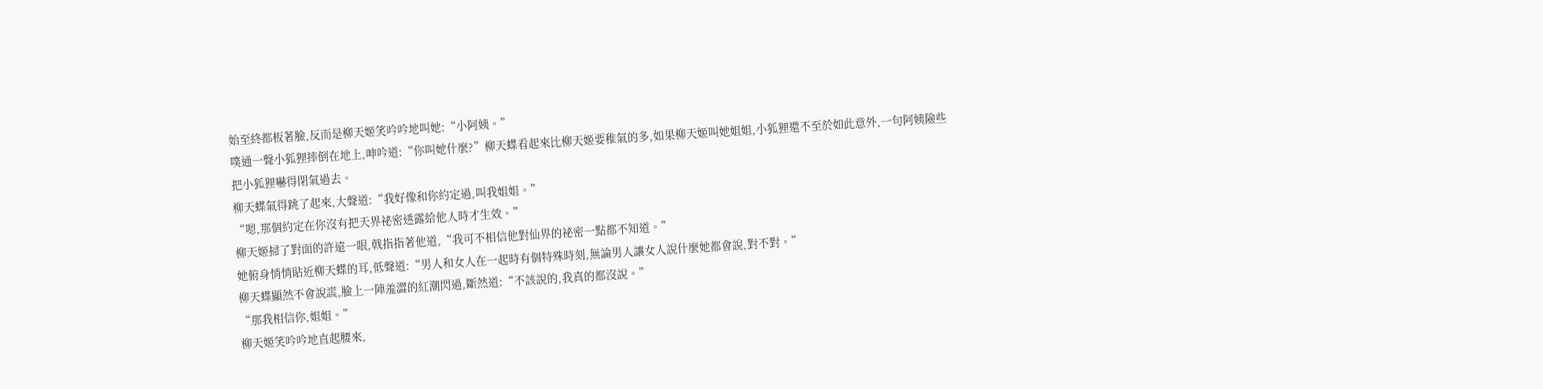始至終都板著臉,反而是柳天姬笑吟吟地叫她:“小阿姨。”
噗通一聲小狐狸摔倒在地上,呻吟道:“你叫她什麼?”柳天蝶看起來比柳天姬要稚氣的多,如果柳天姬叫她姐姐,小狐狸還不至於如此意外,一句阿姨險些把小狐狸嚇得閉氣過去。
柳天蝶氣得跳了起來,大聲道:“我好像和你約定過,叫我姐姐。”
“嗯,那個約定在你沒有把天界祕密透露給他人時才生效。”
柳天姬掃了對面的許遠一眼,戟指指著他道,“我可不相信他對仙界的祕密一點都不知道。”
她俯身悄悄貼近柳天蝶的耳,低聲道:“男人和女人在一起時有個特殊時刻,無論男人讓女人說什麼她都會說,對不對。”
柳天蝶顯然不會說謊,臉上一陣羞澀的紅潮閃過,斷然道:“不該說的,我真的都沒說。”
“那我相信你,姐姐。”
柳天姬笑吟吟地直起腰來,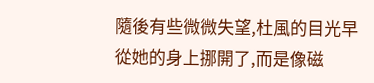隨後有些微微失望,杜風的目光早從她的身上挪開了,而是像磁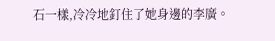石一樣,冷冷地釘住了她身邊的李廣。